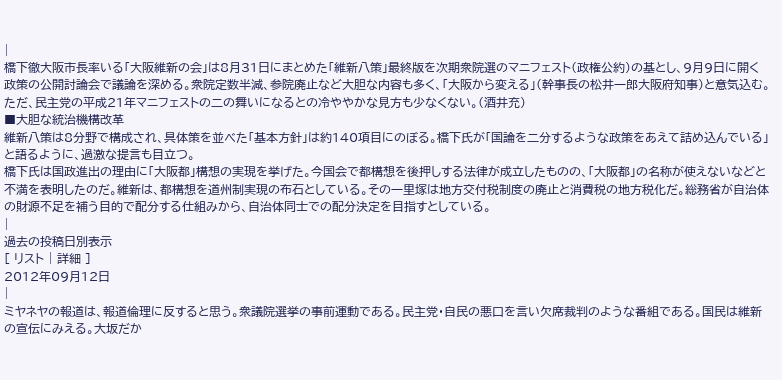|
橋下徹大阪市長率いる「大阪維新の会」は8月31日にまとめた「維新八策」最終版を次期衆院選のマニフェスト(政権公約)の基とし、9月9日に開く政策の公開討論会で議論を深める。衆院定数半減、参院廃止など大胆な内容も多く、「大阪から変える」(幹事長の松井一郎大阪府知事)と意気込む。ただ、民主党の平成21年マニフェストの二の舞いになるとの冷ややかな見方も少なくない。(酒井充)
■大胆な統治機構改革
維新八策は8分野で構成され、具体策を並べた「基本方針」は約140項目にのぼる。橋下氏が「国論を二分するような政策をあえて詰め込んでいる」と語るように、過激な提言も目立つ。
橋下氏は国政進出の理由に「大阪都」構想の実現を挙げた。今国会で都構想を後押しする法律が成立したものの、「大阪都」の名称が使えないなどと不満を表明したのだ。維新は、都構想を道州制実現の布石としている。その一里塚は地方交付税制度の廃止と消費税の地方税化だ。総務省が自治体の財源不足を補う目的で配分する仕組みから、自治体同士での配分決定を目指すとしている。
|
過去の投稿日別表示
[ リスト | 詳細 ]
2012年09月12日
|
ミヤネヤの報道は、報道倫理に反すると思う。衆議院選挙の事前運動である。民主党・自民の悪口を言い欠席裁判のような番組である。国民は維新の宣伝にみえる。大坂だか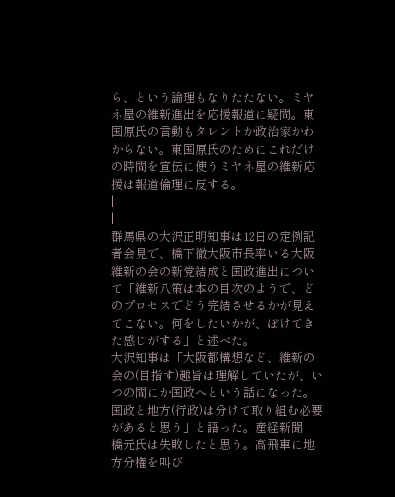ら、という論理もなりたたない。ミヤネ屋の維新進出を応援報道に疑問。東国原氏の言動もタレントか政治家かわからない。東国原氏のためにこれだけの時間を宣伝に使うミヤネ屋の維新応援は報道倫理に反する。
|
|
群馬県の大沢正明知事は12日の定例記者会見で、橋下徹大阪市長率いる大阪維新の会の新党結成と国政進出について「維新八策は本の目次のようで、どのプロセスでどう完結させるかが見えてこない。何をしたいかが、ぼけてきた感じがする」と述べた。
大沢知事は「大阪都構想など、維新の会の(目指す)趣旨は理解していたが、いつの間にか国政へという話になった。国政と地方(行政)は分けて取り組む必要があると思う」と語った。産経新聞
橋元氏は失敗したと思う。高飛車に地方分権を叫び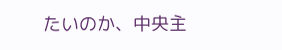たいのか、中央主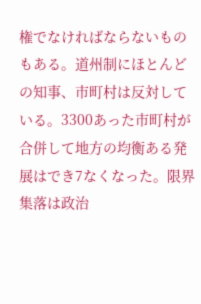権でなければならないものもある。道州制にほとんどの知事、市町村は反対している。3300あった市町村が合併して地方の均衡ある発展はでき7なくなった。限界集落は政治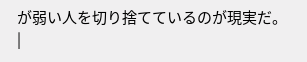が弱い人を切り捨てているのが現実だ。
|